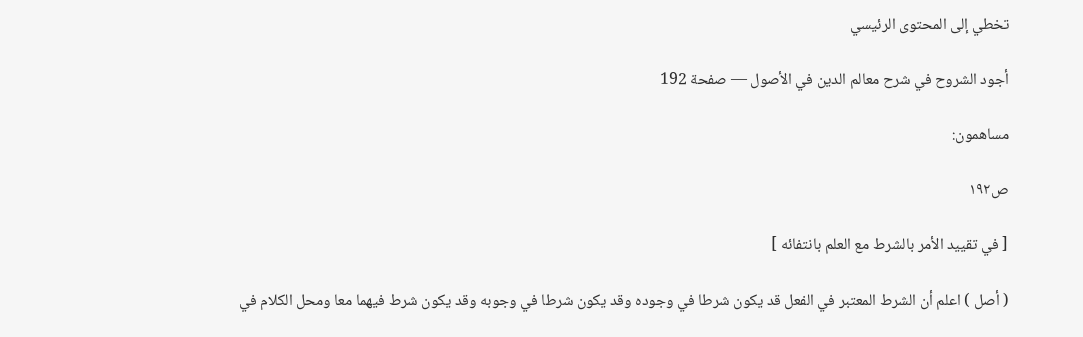تخطي إلى المحتوى الرئيسي

أجود الشروح في شرح معالم الدين في الأصول — صفحة 192

مساهمون:

ص١٩٢

[ في تقييد الأمر بالشرط مع العلم بانتفائه ]

( أصل ) اعلم أن الشرط المعتبر في الفعل قد يكون شرطا في وجوده وقد يكون شرطا في وجوبه وقد يكون شرط فيهما معا ومحل الكلام في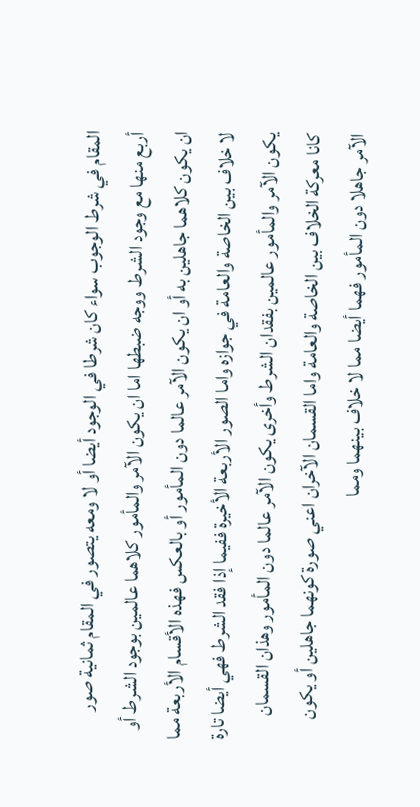المقام في شرط الوجوب سواء كان شرطا في الوجود أيضا أو لا ومعه يتصور في المقام ثمانية صور أربع منها مع وجود الشرط ووجه ضبطها اما ان يكون الآمر والمأمور كلاهما عالمين بوجود الشرط أو ان يكون كلاهما جاهلين به أو ان يكون الآمر عالما دون المأمور أو بالعكس فهذه الأقسام الأربعة مما لا خلاف بين الخاصة والعامة في جوازه واما الصور الأربعة الأخيرة ففيما إذا فقد الشرط فهي أيضا تارة يكون الآمر والمأمور عالمين بفقدان الشرط وأخرى يكون الآمر عالما دون المأمور وهذان القسمان كانا معركة الخلاف بين الخاصة والعامة واما القسمان الآخران اعني صورة كونهما جاهلين أو يكون الآمر جاهلا دون المأمور فهما أيضا مما لا خلاف بينهما ومما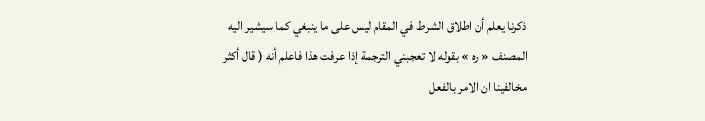ذكرنا يعلم أن اطلاق الشرط في المقام ليس على ما ينبغي كما سيشير اليه المصنف « ره » بقوله لا تعجبني الترجمة إذا عرفت هذا فاعلم أنه ( قال أكثر مخالفينا ان الامر بالفعل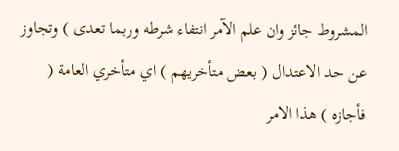المشروط جائز وان علم الآمر انتفاء شرطه وربما تعدى ) وتجاوز عن حد الاعتدال ( بعض متأخريهم ) اي متأخري العامة ( فأجازه ) هذا الامر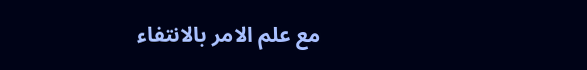مع علم الامر بالانتفاء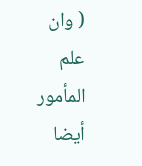( وان علم المأمور أيضا